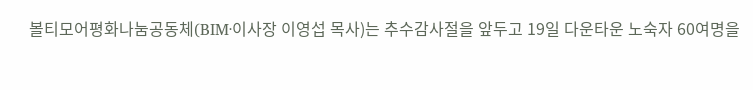볼티모어평화나눔공동체(BIM·이사장 이영섭 목사)는 추수감사절을 앞두고 19일 다운타운 노숙자 60여명을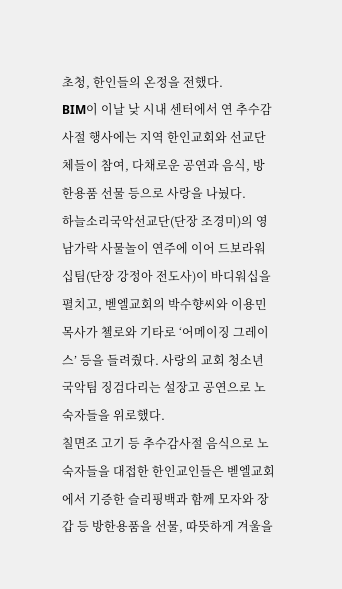초청, 한인들의 온정을 전했다.
BIM이 이날 낮 시내 센터에서 연 추수감사절 행사에는 지역 한인교회와 선교단체들이 참여, 다채로운 공연과 음식, 방한용품 선물 등으로 사랑을 나눴다.
하늘소리국악선교단(단장 조경미)의 영남가락 사물놀이 연주에 이어 드보라워십팀(단장 강정아 전도사)이 바디워십을 펼치고, 벧엘교회의 박수향씨와 이용민 목사가 첼로와 기타로 ‘어메이징 그레이스’ 등을 들려줬다. 사랑의 교회 청소년 국악팀 징검다리는 설장고 공연으로 노숙자들을 위로했다.
칠면조 고기 등 추수감사절 음식으로 노숙자들을 대접한 한인교인들은 벧엘교회에서 기증한 슬리핑백과 함께 모자와 장갑 등 방한용품을 선물, 따뜻하게 겨울을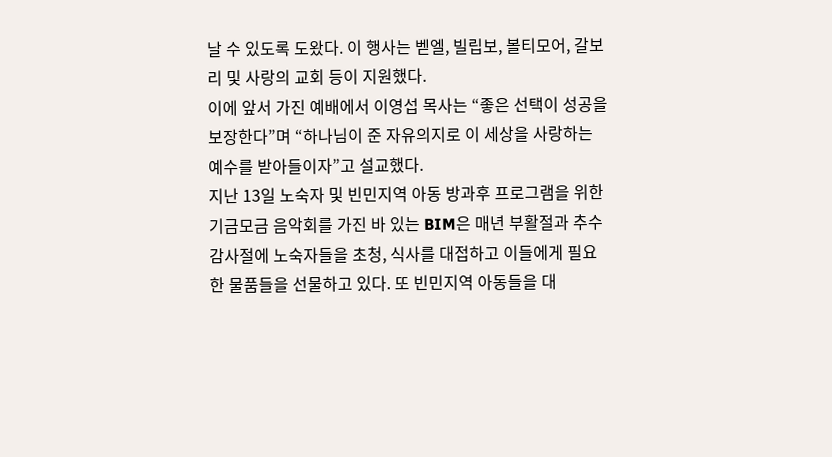날 수 있도록 도왔다. 이 행사는 벧엘, 빌립보, 볼티모어, 갈보리 및 사랑의 교회 등이 지원했다.
이에 앞서 가진 예배에서 이영섭 목사는 “좋은 선택이 성공을 보장한다”며 “하나님이 준 자유의지로 이 세상을 사랑하는 예수를 받아들이자”고 설교했다.
지난 13일 노숙자 및 빈민지역 아동 방과후 프로그램을 위한 기금모금 음악회를 가진 바 있는 BIM은 매년 부활절과 추수감사절에 노숙자들을 초청, 식사를 대접하고 이들에게 필요한 물품들을 선물하고 있다. 또 빈민지역 아동들을 대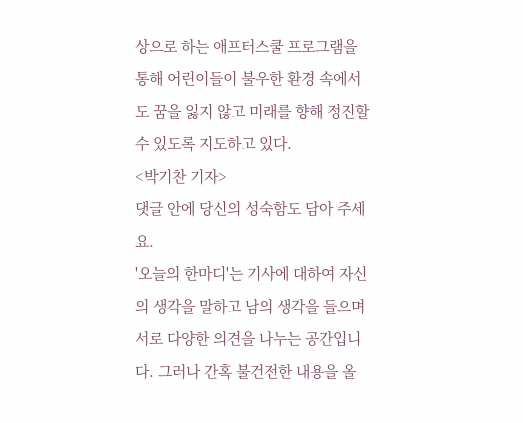상으로 하는 애프터스쿨 프로그램을 통해 어린이들이 불우한 환경 속에서도 꿈을 잃지 않고 미래를 향해 정진할 수 있도록 지도하고 있다.
<박기찬 기자>
댓글 안에 당신의 성숙함도 담아 주세요.
'오늘의 한마디'는 기사에 대하여 자신의 생각을 말하고 남의 생각을 들으며 서로 다양한 의견을 나누는 공간입니다. 그러나 간혹 불건전한 내용을 올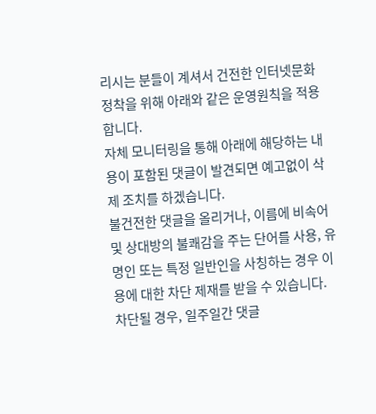리시는 분들이 계셔서 건전한 인터넷문화 정착을 위해 아래와 같은 운영원칙을 적용합니다.
자체 모니터링을 통해 아래에 해당하는 내용이 포함된 댓글이 발견되면 예고없이 삭제 조치를 하겠습니다.
불건전한 댓글을 올리거나, 이름에 비속어 및 상대방의 불쾌감을 주는 단어를 사용, 유명인 또는 특정 일반인을 사칭하는 경우 이용에 대한 차단 제재를 받을 수 있습니다. 차단될 경우, 일주일간 댓글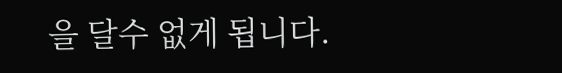을 달수 없게 됩니다.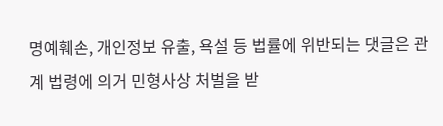명예훼손, 개인정보 유출, 욕설 등 법률에 위반되는 댓글은 관계 법령에 의거 민형사상 처벌을 받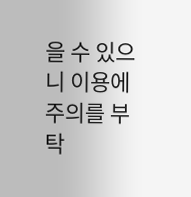을 수 있으니 이용에 주의를 부탁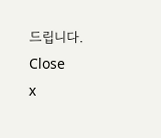드립니다.
Close
x